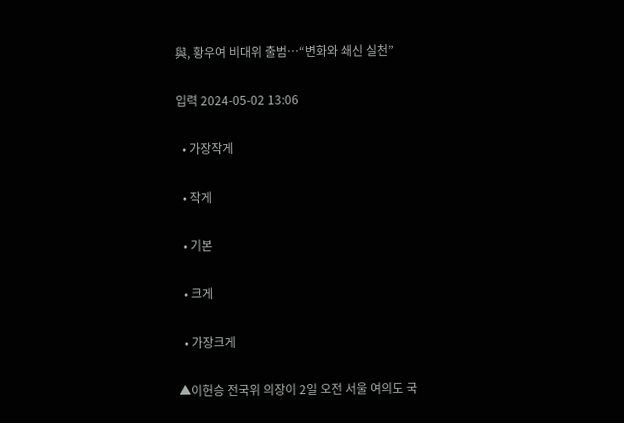與, 황우여 비대위 출범…“변화와 쇄신 실천”

입력 2024-05-02 13:06

  • 가장작게

  • 작게

  • 기본

  • 크게

  • 가장크게

▲이헌승 전국위 의장이 2일 오전 서울 여의도 국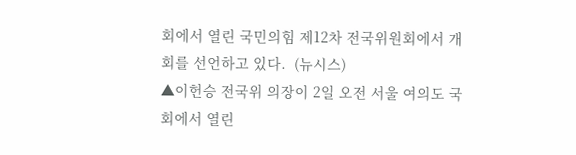회에서 열린 국민의힘 제12차 전국위원회에서 개회를 선언하고 있다.  (뉴시스)
▲이헌승 전국위 의장이 2일 오전 서울 여의도 국회에서 열린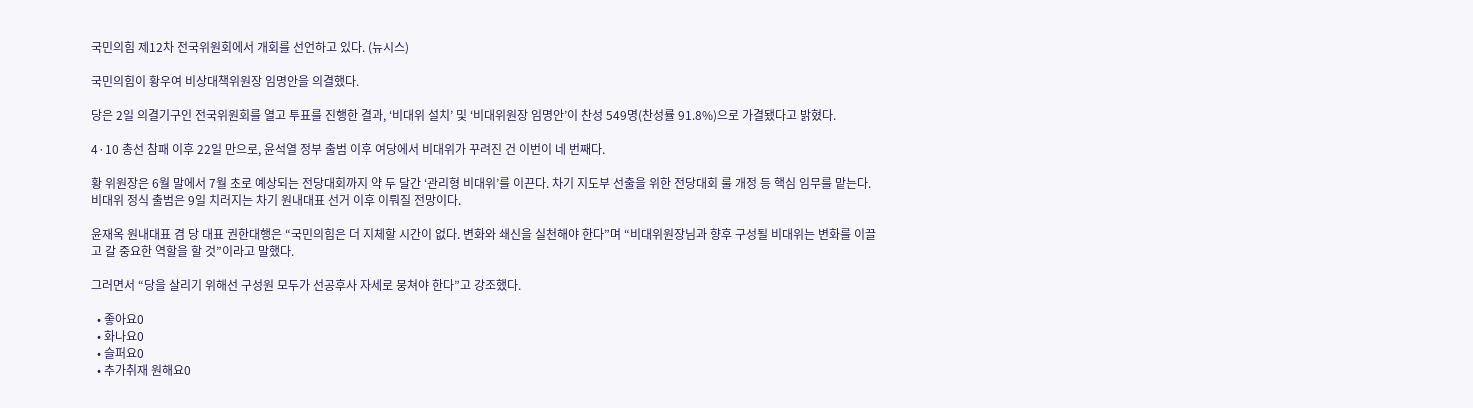국민의힘 제12차 전국위원회에서 개회를 선언하고 있다. (뉴시스)

국민의힘이 황우여 비상대책위원장 임명안을 의결했다.

당은 2일 의결기구인 전국위원회를 열고 투표를 진행한 결과, ‘비대위 설치’ 및 ‘비대위원장 임명안’이 찬성 549명(찬성률 91.8%)으로 가결됐다고 밝혔다.

4·10 총선 참패 이후 22일 만으로, 윤석열 정부 출범 이후 여당에서 비대위가 꾸려진 건 이번이 네 번째다.

황 위원장은 6월 말에서 7월 초로 예상되는 전당대회까지 약 두 달간 ‘관리형 비대위’를 이끈다. 차기 지도부 선출을 위한 전당대회 룰 개정 등 핵심 임무를 맡는다. 비대위 정식 출범은 9일 치러지는 차기 원내대표 선거 이후 이뤄질 전망이다.

윤재옥 원내대표 겸 당 대표 권한대행은 “국민의힘은 더 지체할 시간이 없다. 변화와 쇄신을 실천해야 한다”며 “비대위원장님과 향후 구성될 비대위는 변화를 이끌고 갈 중요한 역할을 할 것”이라고 말했다.

그러면서 “당을 살리기 위해선 구성원 모두가 선공후사 자세로 뭉쳐야 한다”고 강조했다.

  • 좋아요0
  • 화나요0
  • 슬퍼요0
  • 추가취재 원해요0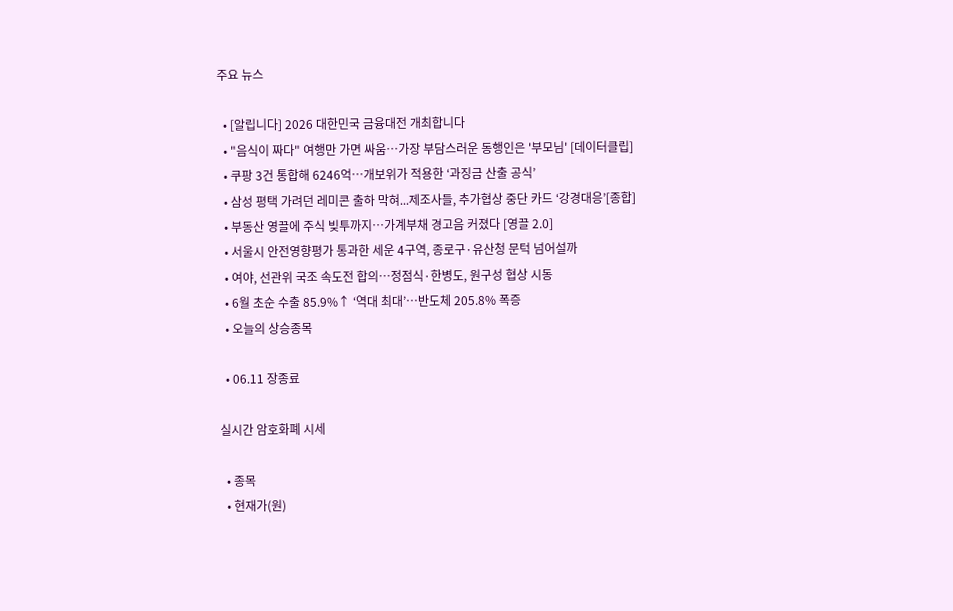주요 뉴스

  • [알립니다] 2026 대한민국 금융대전 개최합니다
  • "음식이 짜다" 여행만 가면 싸움…가장 부담스러운 동행인은 '부모님' [데이터클립]
  • 쿠팡 3건 통합해 6246억…개보위가 적용한 ‘과징금 산출 공식’
  • 삼성 평택 가려던 레미콘 출하 막혀...제조사들, 추가협상 중단 카드 ‘강경대응’[종합]
  • 부동산 영끌에 주식 빚투까지…가계부채 경고음 커졌다 [영끌 2.0]
  • 서울시 안전영향평가 통과한 세운 4구역, 종로구·유산청 문턱 넘어설까
  • 여야, 선관위 국조 속도전 합의…정점식·한병도, 원구성 협상 시동
  • 6월 초순 수출 85.9%↑ ‘역대 최대’…반도체 205.8% 폭증
  • 오늘의 상승종목

  • 06.11 장종료

실시간 암호화폐 시세

  • 종목
  • 현재가(원)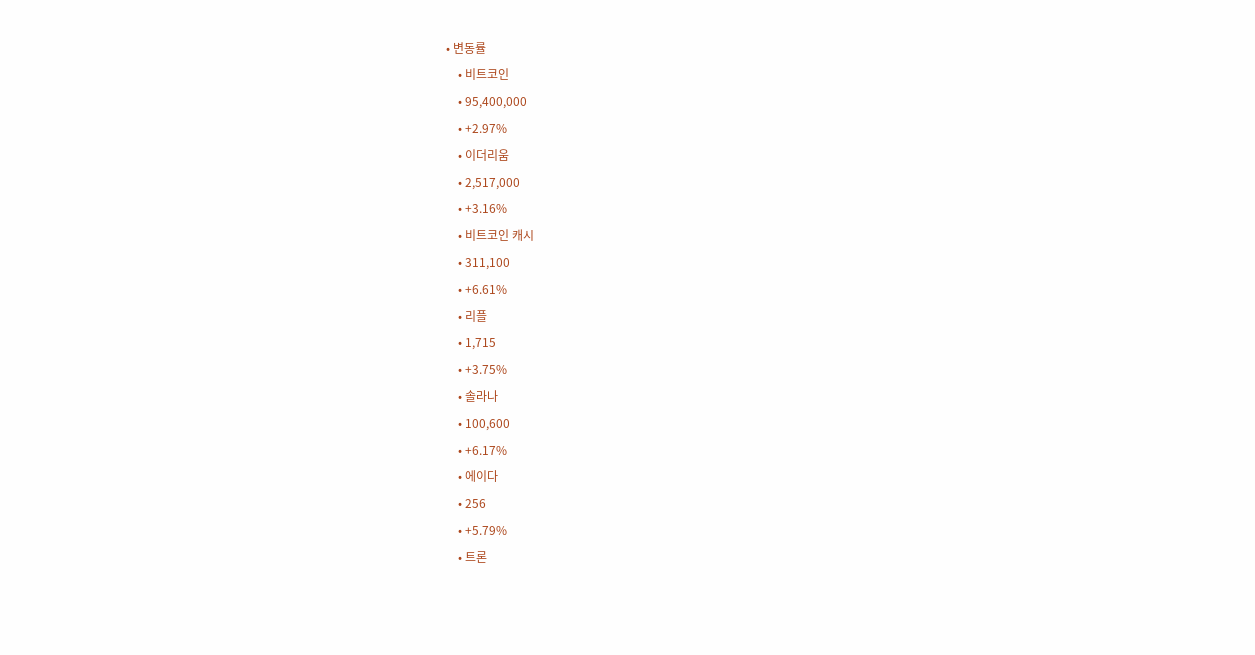• 변동률
    • 비트코인
    • 95,400,000
    • +2.97%
    • 이더리움
    • 2,517,000
    • +3.16%
    • 비트코인 캐시
    • 311,100
    • +6.61%
    • 리플
    • 1,715
    • +3.75%
    • 솔라나
    • 100,600
    • +6.17%
    • 에이다
    • 256
    • +5.79%
    • 트론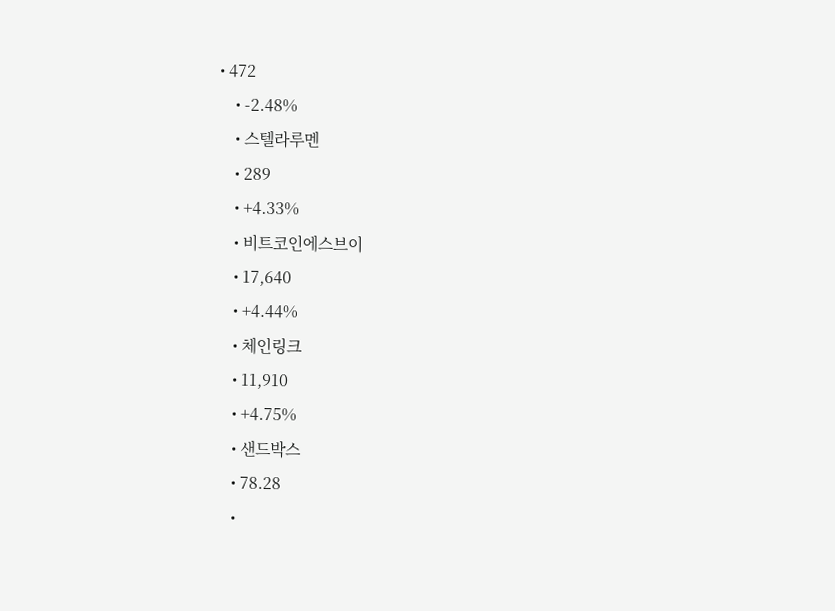• 472
    • -2.48%
    • 스텔라루멘
    • 289
    • +4.33%
    • 비트코인에스브이
    • 17,640
    • +4.44%
    • 체인링크
    • 11,910
    • +4.75%
    • 샌드박스
    • 78.28
    •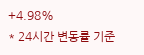+4.98%
* 24시간 변동률 기준